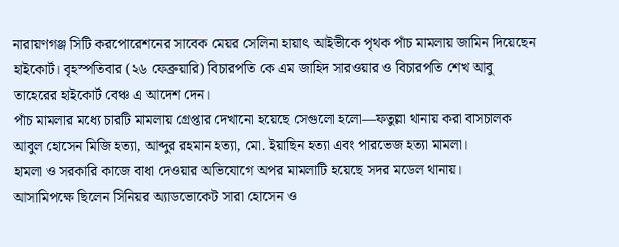নারায়ণগঞ্জ সিটি করপোরেশনের সাবেক মেয়র সেলিনা হায়াৎ আইভীকে পৃথক পাঁচ মামলায় জামিন দিয়েছেন হাইকোর্ট। বৃহস্পতিবার (২৬ ফেব্রুয়ারি) বিচারপতি কে এম জাহিদ সারওয়ার ও বিচারপতি শেখ আবু তাহেরের হাইকোর্ট বেঞ্চ এ আদেশ দেন।
পাঁচ মামলার মধ্যে চারটি মামলায় গ্রেপ্তার দেখানো হয়েছে সেগুলো হলো—ফতুল্লা থানায় করা বাসচালক আবুল হোসেন মিজি হত্যা, আব্দুর রহমান হত্যা, মো. ইয়াছিন হত্যা এবং পারভেজ হত্যা মামলা।
হামলা ও সরকারি কাজে বাধা দেওয়ার অভিযোগে অপর মামলাটি হয়েছে সদর মডেল থানায়।
আসামিপক্ষে ছিলেন সিনিয়র অ্যাডভোকেট সারা হোসেন ও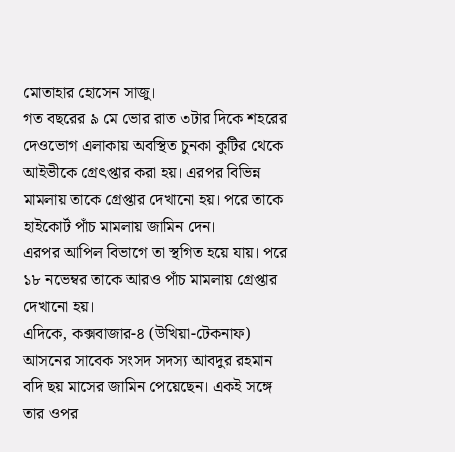মোতাহার হোসেন সাজু।
গত বছরের ৯ মে ভোর রাত ৩টার দিকে শহরের দেওভোগ এলাকায় অবস্থিত চুনকা কুটির থেকে আইভীকে গ্রেৎপ্তার করা হয়। এরপর বিভিন্ন মামলায় তাকে গ্রেপ্তার দেখানো হয়। পরে তাকে হাইকোর্ট পাঁচ মামলায় জামিন দেন।
এরপর আপিল বিভাগে তা স্থগিত হয়ে যায়। পরে ১৮ নভেম্বর তাকে আরও পাঁচ মামলায় গ্রেপ্তার দেখানো হয়।
এদিকে, কক্সবাজার-৪ (উখিয়া-টেকনাফ) আসনের সাবেক সংসদ সদস্য আবদুর রহমান বদি ছয় মাসের জামিন পেয়েছেন। একই সঙ্গে তার ওপর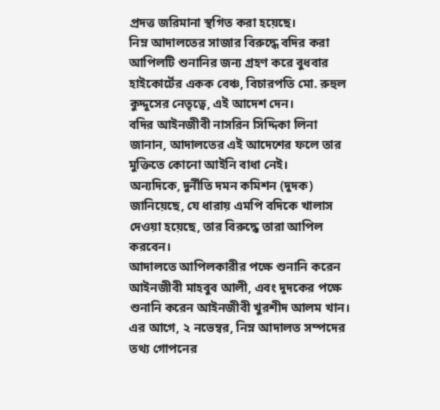প্রদত্ত জরিমানা স্থগিত করা হয়েছে।
নিম্ন আদালতের সাজার বিরুদ্ধে বদির করা আপিলটি শুনানির জন্য গ্রহণ করে বুধবার হাইকোর্টের একক বেঞ্চ, বিচারপতি মো. রুহুল কুদ্দুসের নেতৃত্বে, এই আদেশ দেন।
বদির আইনজীবী নাসরিন সিদ্দিকা লিনা জানান, আদালতের এই আদেশের ফলে তার মুক্তিতে কোনো আইনি বাধা নেই।
অন্যদিকে, দুর্নীতি দমন কমিশন (দুদক) জানিয়েছে, যে ধারায় এমপি বদিকে খালাস দেওয়া হয়েছে, তার বিরুদ্ধে তারা আপিল করবেন।
আদালতে আপিলকারীর পক্ষে শুনানি করেন আইনজীবী মাহবুব আলী, এবং দুদকের পক্ষে শুনানি করেন আইনজীবী খুরশীদ আলম খান।
এর আগে, ২ নভেম্বর, নিম্ন আদালত সম্পদের তথ্য গোপনের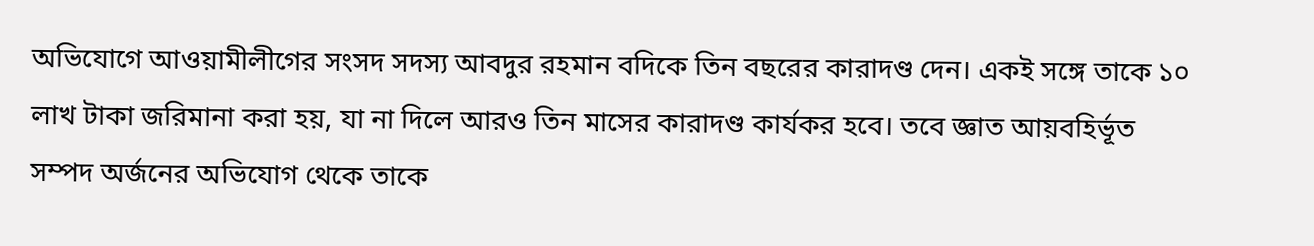অভিযোগে আওয়ামীলীগের সংসদ সদস্য আবদুর রহমান বদিকে তিন বছরের কারাদণ্ড দেন। একই সঙ্গে তাকে ১০ লাখ টাকা জরিমানা করা হয়, যা না দিলে আরও তিন মাসের কারাদণ্ড কার্যকর হবে। তবে জ্ঞাত আয়বহির্ভূত সম্পদ অর্জনের অভিযোগ থেকে তাকে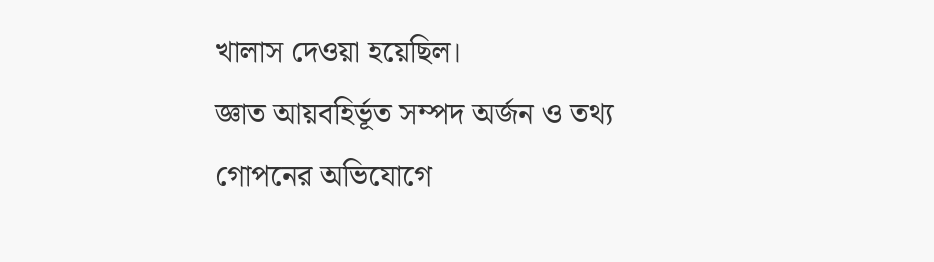খালাস দেওয়া হয়েছিল।
জ্ঞাত আয়বহির্ভূত সম্পদ অর্জন ও তথ্য গোপনের অভিযোগে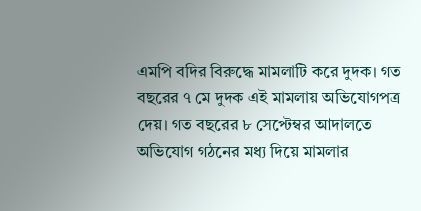এমপি বদির বিরুদ্ধে মামলাটি করে দুদক। গত বছরের ৭ মে দুদক এই মামলায় অভিযোগপত্র দেয়। গত বছরের ৮ সেপ্টেম্বর আদালতে অভিযোগ গঠনের মধ্য দিয়ে মামলার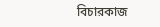বিচারকাজ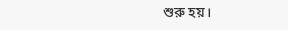শুরু হয়।